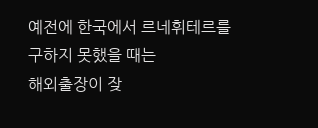예전에 한국에서 르네휘테르를 구하지 못했을 때는
해외출장이 잦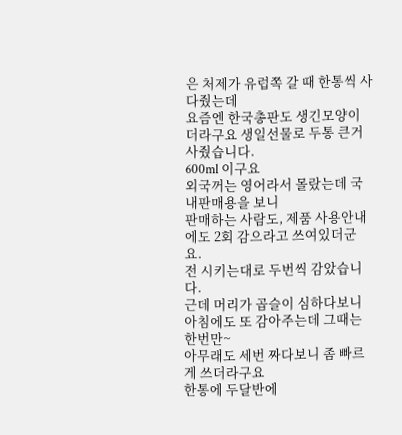은 처제가 유럽쪽 갈 때 한통씩 사다줬는데
요즘엔 한국총판도 생긴모양이더라구요 생일선물로 두통 큰거 사줬습니다.
600ml 이구요
외국꺼는 영어라서 몰랐는데 국내판매용을 보니
판매하는 사람도, 제품 사용안내에도 2회 감으라고 쓰여있더군요.
전 시키는대로 두번씩 감았습니다.
근데 머리가 곱슬이 심하다보니 아침에도 또 감아주는데 그때는 한번만~
아무래도 세번 짜다보니 좀 빠르게 쓰더라구요
한통에 두달반에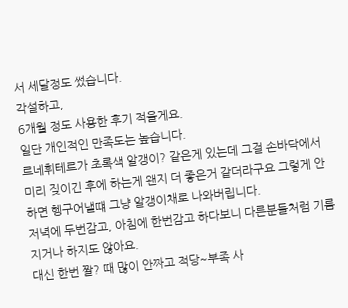서 세달정도 썼습니다.
각설하고,
6개월 정도 사용한 후기 적을게요.
일단 개인적인 만족도는 높습니다.
르네휘테르가 초록색 알갱이? 같은게 있는데 그걸 손바닥에서 미리 짖이긴 후에 하는게 왠지 더 좋은거 같더라구요 그렇게 안하면 헹구어낼떄 그냥 알갱이채로 나와버립니다.
저녁에 두번감고, 아침에 한번감고 하다보니 다른분들처럼 기름지거나 하지도 않아요.
대신 한번 짤? 때 많이 안짜고 적당~부족 사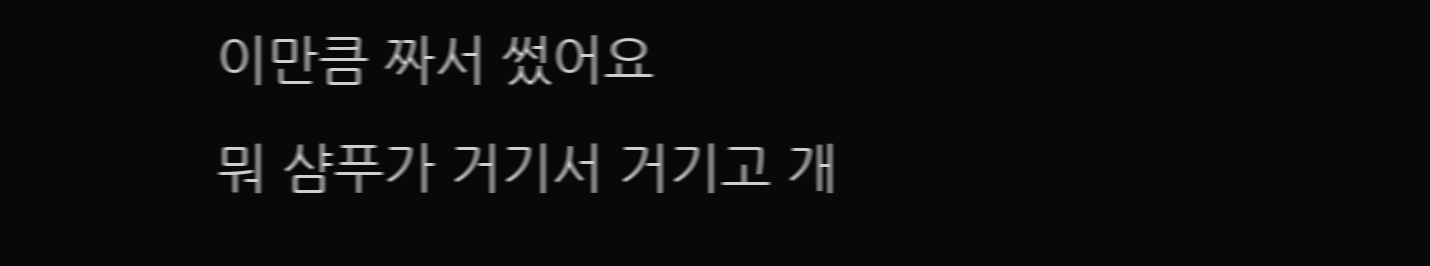이만큼 짜서 썼어요
뭐 샴푸가 거기서 거기고 개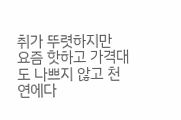취가 뚜렷하지만
요즘 핫하고 가격대도 나쁘지 않고 천연에다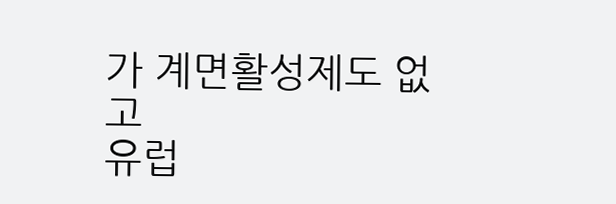가 계면활성제도 없고
유럽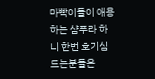마빡이들이 애용하는 샴푸라 하니 한번 호기심 드는분들은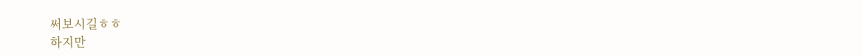써보시길ㅎㅎ
하지만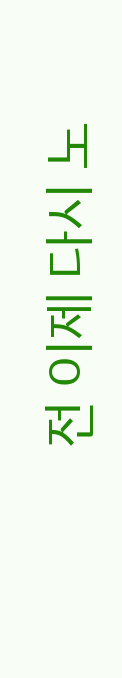전 이제 다시 노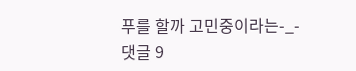푸를 할까 고민중이라는-_-
댓글 9